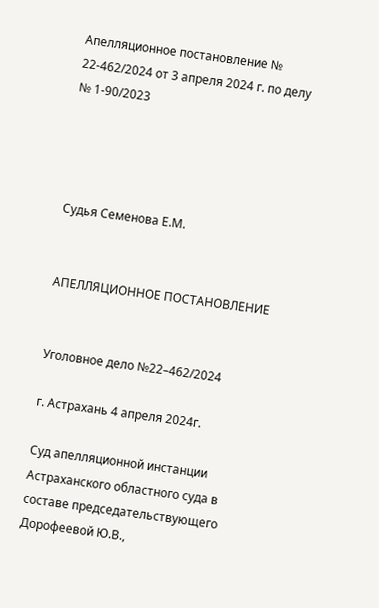Апелляционное постановление № 22-462/2024 от 3 апреля 2024 г. по делу № 1-90/2023




Судья Семенова Е.М.


АПЕЛЛЯЦИОННОЕ ПОСТАНОВЛЕНИЕ


Уголовное дело №22–462/2024

г. Астрахань 4 апреля 2024г.

Суд апелляционной инстанции Астраханского областного суда в составе председательствующего Дорофеевой Ю.В.,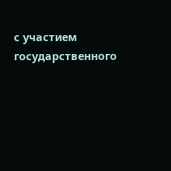с участием государственного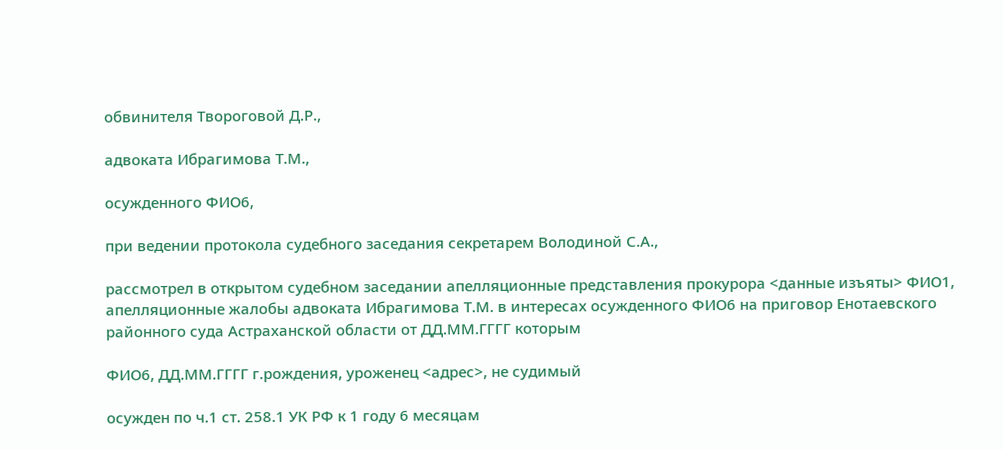обвинителя Твороговой Д.Р.,

адвоката Ибрагимова Т.М.,

осужденного ФИО6,

при ведении протокола судебного заседания секретарем Володиной С.А.,

рассмотрел в открытом судебном заседании апелляционные представления прокурора <данные изъяты> ФИО1, апелляционные жалобы адвоката Ибрагимова Т.М. в интересах осужденного ФИО6 на приговор Енотаевского районного суда Астраханской области от ДД.ММ.ГГГГ которым

ФИО6, ДД.ММ.ГГГГ г.рождения, уроженец <адрес>, не судимый

осужден по ч.1 ст. 258.1 УК РФ к 1 году 6 месяцам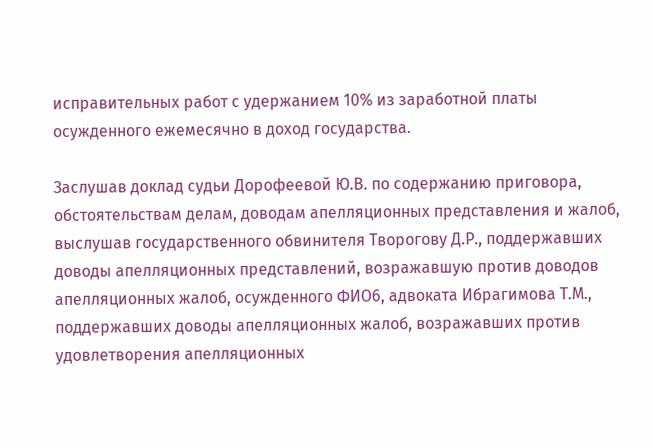исправительных работ с удержанием 10% из заработной платы осужденного ежемесячно в доход государства.

Заслушав доклад судьи Дорофеевой Ю.В. по содержанию приговора, обстоятельствам делам, доводам апелляционных представления и жалоб, выслушав государственного обвинителя Творогову Д.Р., поддержавших доводы апелляционных представлений, возражавшую против доводов апелляционных жалоб, осужденного ФИО6, адвоката Ибрагимова Т.М., поддержавших доводы апелляционных жалоб, возражавших против удовлетворения апелляционных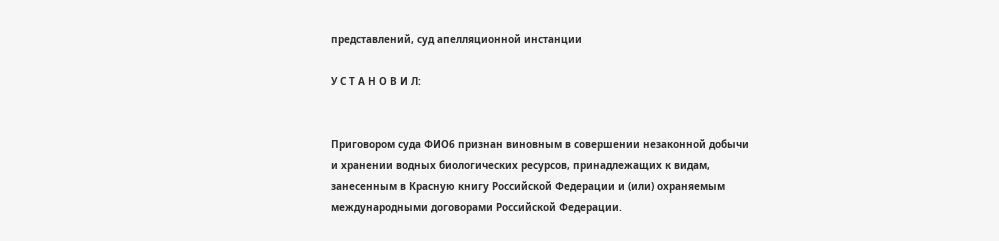представлений, суд апелляционной инстанции

У С Т А Н О В И Л:


Приговором суда ФИО6 признан виновным в совершении незаконной добычи и хранении водных биологических ресурсов, принадлежащих к видам, занесенным в Красную книгу Российской Федерации и (или) охраняемым международными договорами Российской Федерации.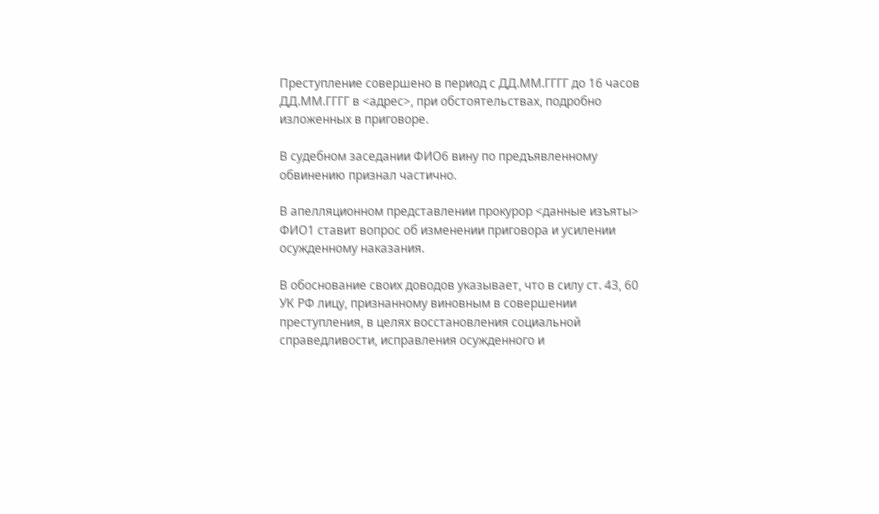Преступление совершено в период с ДД.ММ.ГГГГ до 16 часов ДД.ММ.ГГГГ в <адрес>, при обстоятельствах, подробно изложенных в приговоре.

В судебном заседании ФИО6 вину по предъявленному обвинению признал частично.

В апелляционном представлении прокурор <данные изъяты> ФИО1 ставит вопрос об изменении приговора и усилении осужденному наказания.

В обоснование своих доводов указывает, что в силу ст. 43, 60 УК РФ лицу, признанному виновным в совершении преступления, в целях восстановления социальной справедливости, исправления осужденного и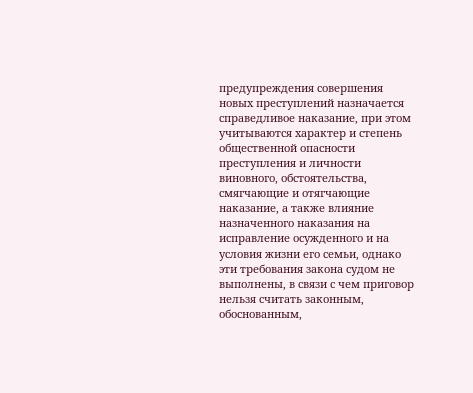предупреждения совершения новых преступлений назначается справедливое наказание, при этом учитываются характер и степень общественной опасности преступления и личности виновного, обстоятельства, смягчающие и отягчающие наказание, а также влияние назначенного наказания на исправление осужденного и на условия жизни его семьи, однако эти требования закона судом не выполнены, в связи с чем приговор нельзя считать законным, обоснованным,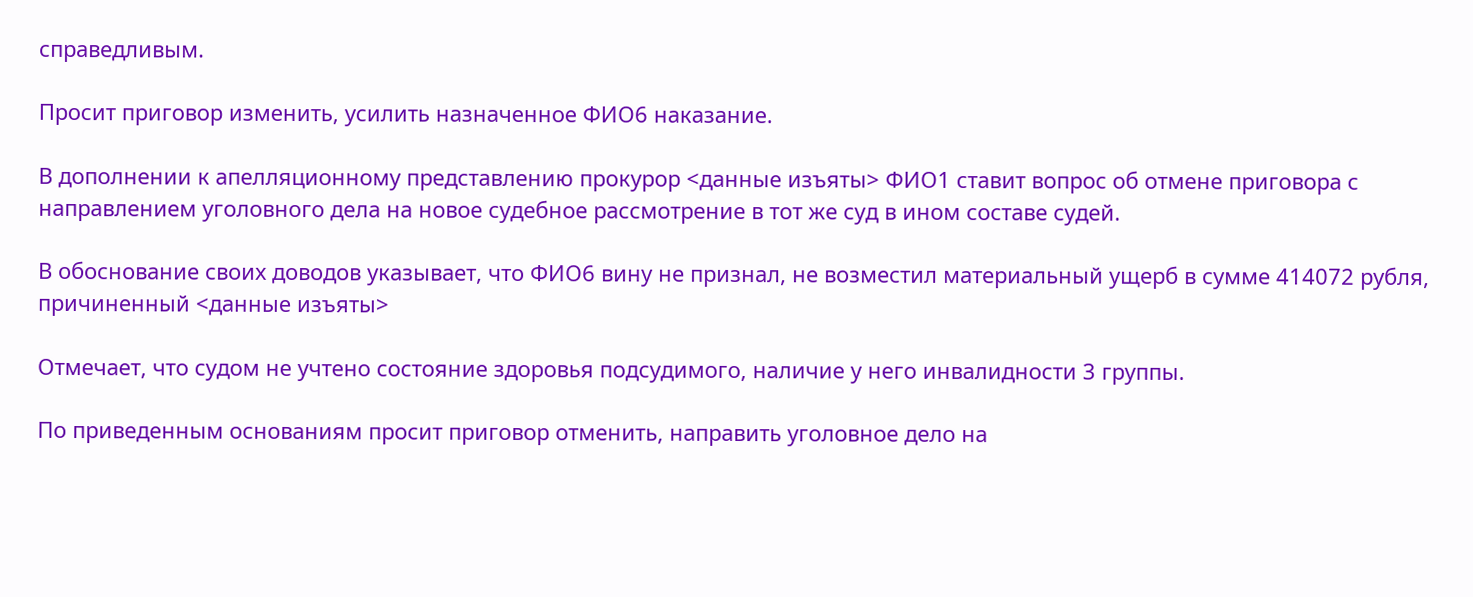справедливым.

Просит приговор изменить, усилить назначенное ФИО6 наказание.

В дополнении к апелляционному представлению прокурор <данные изъяты> ФИО1 ставит вопрос об отмене приговора с направлением уголовного дела на новое судебное рассмотрение в тот же суд в ином составе судей.

В обоснование своих доводов указывает, что ФИО6 вину не признал, не возместил материальный ущерб в сумме 414072 рубля, причиненный <данные изъяты>

Отмечает, что судом не учтено состояние здоровья подсудимого, наличие у него инвалидности 3 группы.

По приведенным основаниям просит приговор отменить, направить уголовное дело на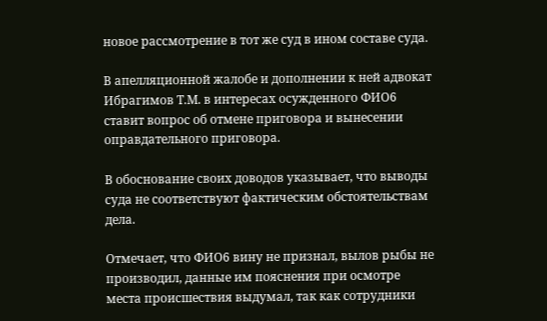новое рассмотрение в тот же суд в ином составе суда.

В апелляционной жалобе и дополнении к ней адвокат Ибрагимов Т.М. в интересах осужденного ФИО6 ставит вопрос об отмене приговора и вынесении оправдательного приговора.

В обоснование своих доводов указывает, что выводы суда не соответствуют фактическим обстоятельствам дела.

Отмечает, что ФИО6 вину не признал, вылов рыбы не производил, данные им пояснения при осмотре места происшествия выдумал, так как сотрудники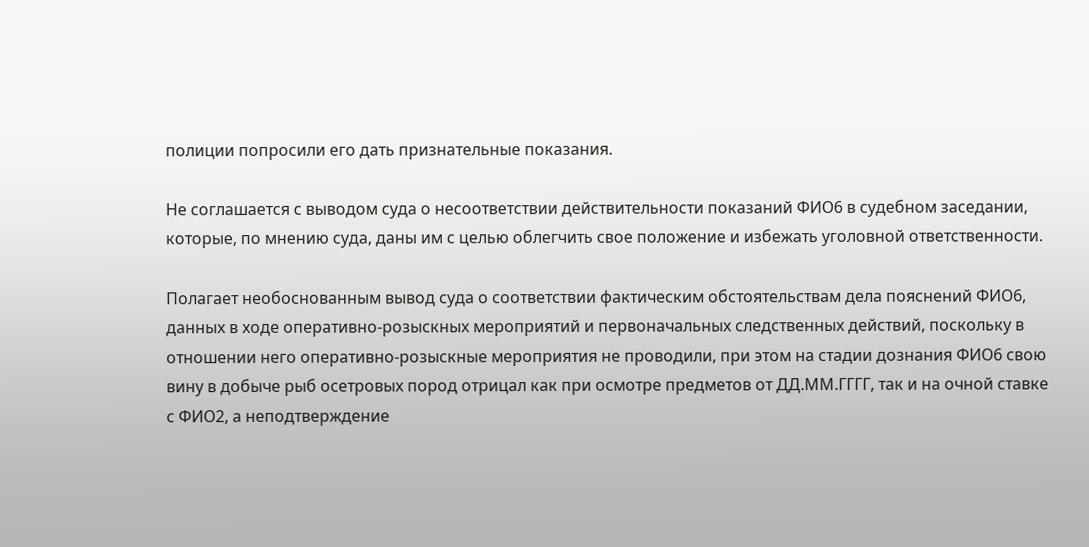полиции попросили его дать признательные показания.

Не соглашается с выводом суда о несоответствии действительности показаний ФИО6 в судебном заседании, которые, по мнению суда, даны им с целью облегчить свое положение и избежать уголовной ответственности.

Полагает необоснованным вывод суда о соответствии фактическим обстоятельствам дела пояснений ФИО6, данных в ходе оперативно-розыскных мероприятий и первоначальных следственных действий, поскольку в отношении него оперативно-розыскные мероприятия не проводили, при этом на стадии дознания ФИО6 свою вину в добыче рыб осетровых пород отрицал как при осмотре предметов от ДД.ММ.ГГГГ, так и на очной ставке с ФИО2, а неподтверждение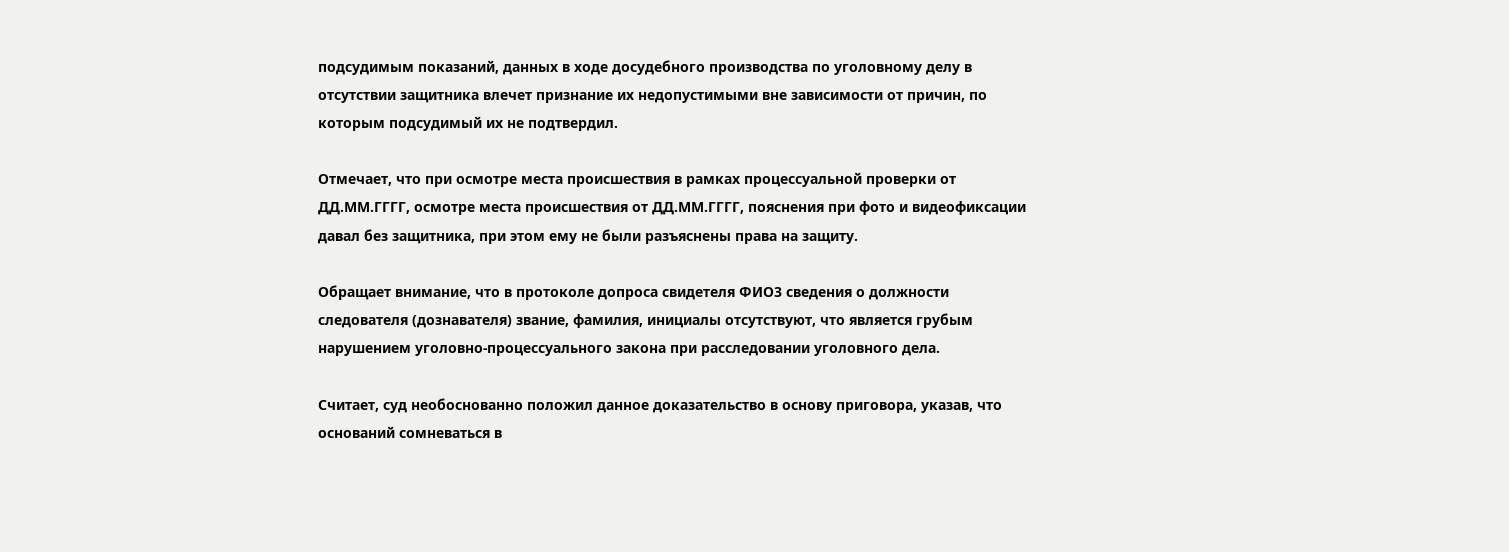подсудимым показаний, данных в ходе досудебного производства по уголовному делу в отсутствии защитника влечет признание их недопустимыми вне зависимости от причин, по которым подсудимый их не подтвердил.

Отмечает, что при осмотре места происшествия в рамках процессуальной проверки от ДД.ММ.ГГГГ, осмотре места происшествия от ДД.ММ.ГГГГ, пояснения при фото и видеофиксации давал без защитника, при этом ему не были разъяснены права на защиту.

Обращает внимание, что в протоколе допроса свидетеля ФИО3 сведения о должности следователя (дознавателя) звание, фамилия, инициалы отсутствуют, что является грубым нарушением уголовно-процессуального закона при расследовании уголовного дела.

Считает, суд необоснованно положил данное доказательство в основу приговора, указав, что оснований сомневаться в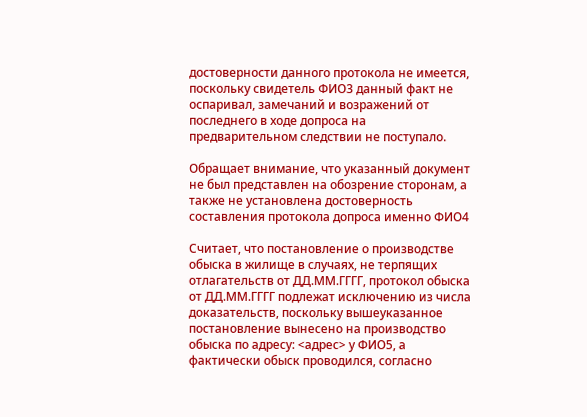достоверности данного протокола не имеется, поскольку свидетель ФИО3 данный факт не оспаривал, замечаний и возражений от последнего в ходе допроса на предварительном следствии не поступало.

Обращает внимание, что указанный документ не был представлен на обозрение сторонам, а также не установлена достоверность составления протокола допроса именно ФИО4

Считает, что постановление о производстве обыска в жилище в случаях, не терпящих отлагательств от ДД.ММ.ГГГГ, протокол обыска от ДД.ММ.ГГГГ подлежат исключению из числа доказательств, поскольку вышеуказанное постановление вынесено на производство обыска по адресу: <адрес> у ФИО5, а фактически обыск проводился, согласно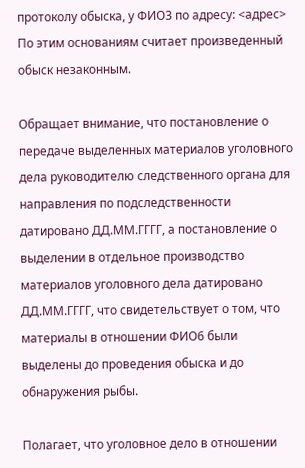протоколу обыска, у ФИО3 по адресу: <адрес> По этим основаниям считает произведенный обыск незаконным.

Обращает внимание, что постановление о передаче выделенных материалов уголовного дела руководителю следственного органа для направления по подследственности датировано ДД.ММ.ГГГГ, а постановление о выделении в отдельное производство материалов уголовного дела датировано ДД.ММ.ГГГГ, что свидетельствует о том, что материалы в отношении ФИО6 были выделены до проведения обыска и до обнаружения рыбы.

Полагает, что уголовное дело в отношении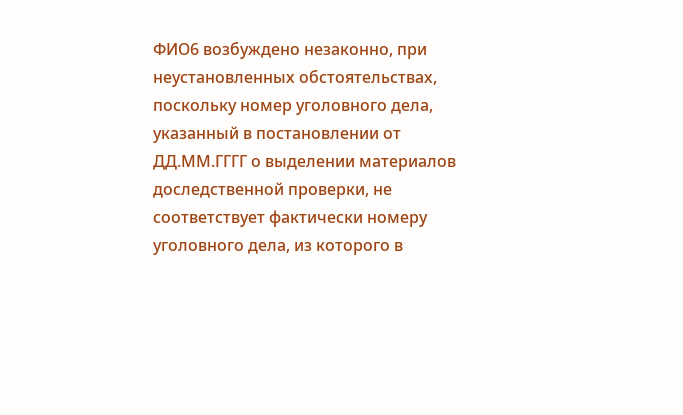ФИО6 возбуждено незаконно, при неустановленных обстоятельствах, поскольку номер уголовного дела, указанный в постановлении от ДД.ММ.ГГГГ о выделении материалов доследственной проверки, не соответствует фактически номеру уголовного дела, из которого в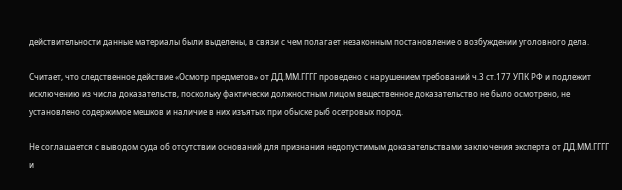действительности данные материалы были выделены, в связи с чем полагает незаконным постановление о возбуждении уголовного дела.

Считает, что следственное действие «Осмотр предметов» от ДД.ММ.ГГГГ проведено с нарушением требований ч.3 ст.177 УПК РФ и подлежит исключению из числа доказательств, поскольку фактически должностным лицом вещественное доказательство не было осмотрено, не установлено содержимое мешков и наличие в них изъятых при обыске рыб осетровых пород.

Не соглашается с выводом суда об отсутствии оснований для признания недопустимым доказательствами заключения эксперта от ДД.ММ.ГГГГ и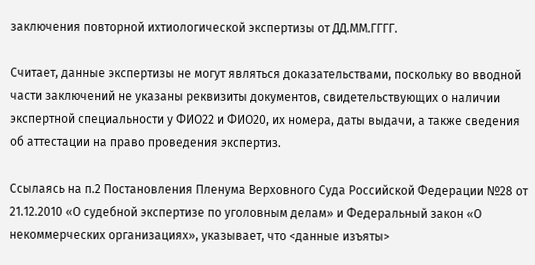заключения повторной ихтиологической экспертизы от ДД.ММ.ГГГГ.

Считает, данные экспертизы не могут являться доказательствами, поскольку во вводной части заключений не указаны реквизиты документов, свидетельствующих о наличии экспертной специальности у ФИО22 и ФИО20, их номера, даты выдачи, а также сведения об аттестации на право проведения экспертиз.

Ссылаясь на п.2 Постановления Пленума Верховного Суда Российской Федерации №28 от 21.12.2010 «О судебной экспертизе по уголовным делам» и Федеральный закон «О некоммерческих организациях», указывает, что <данные изъяты>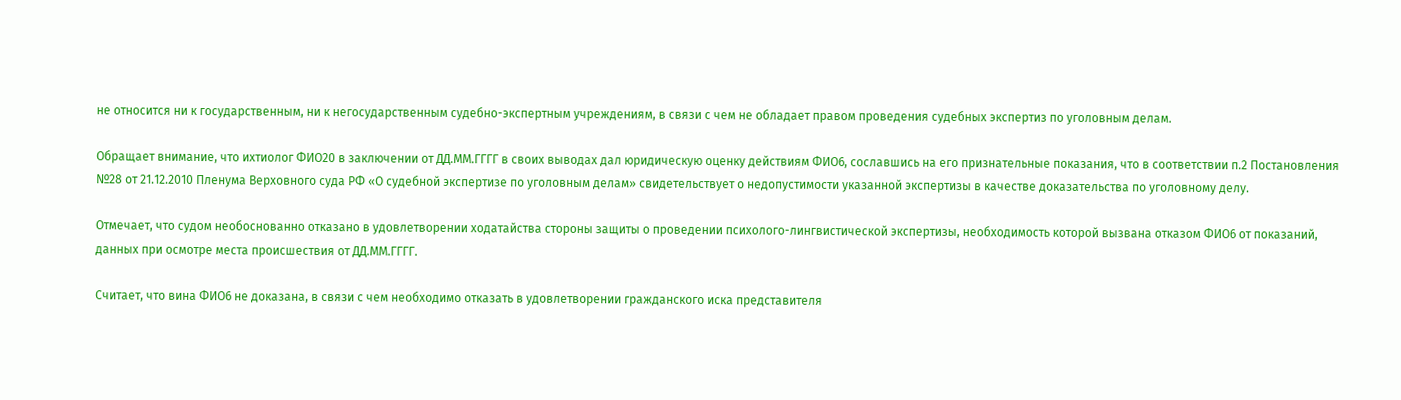не относится ни к государственным, ни к негосударственным судебно-экспертным учреждениям, в связи с чем не обладает правом проведения судебных экспертиз по уголовным делам.

Обращает внимание, что ихтиолог ФИО20 в заключении от ДД.ММ.ГГГГ в своих выводах дал юридическую оценку действиям ФИО6, сославшись на его признательные показания, что в соответствии п.2 Постановления №28 от 21.12.2010 Пленума Верховного суда РФ «О судебной экспертизе по уголовным делам» свидетельствует о недопустимости указанной экспертизы в качестве доказательства по уголовному делу.

Отмечает, что судом необоснованно отказано в удовлетворении ходатайства стороны защиты о проведении психолого-лингвистической экспертизы, необходимость которой вызвана отказом ФИО6 от показаний, данных при осмотре места происшествия от ДД.ММ.ГГГГ.

Считает, что вина ФИО6 не доказана, в связи с чем необходимо отказать в удовлетворении гражданского иска представителя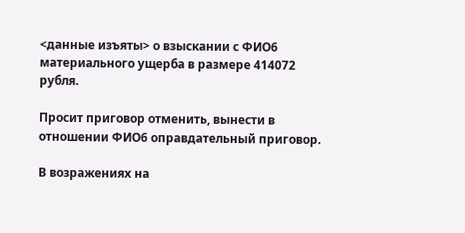<данные изъяты> о взыскании с ФИО6 материального ущерба в размере 414072 рубля.

Просит приговор отменить, вынести в отношении ФИО6 оправдательный приговор.

В возражениях на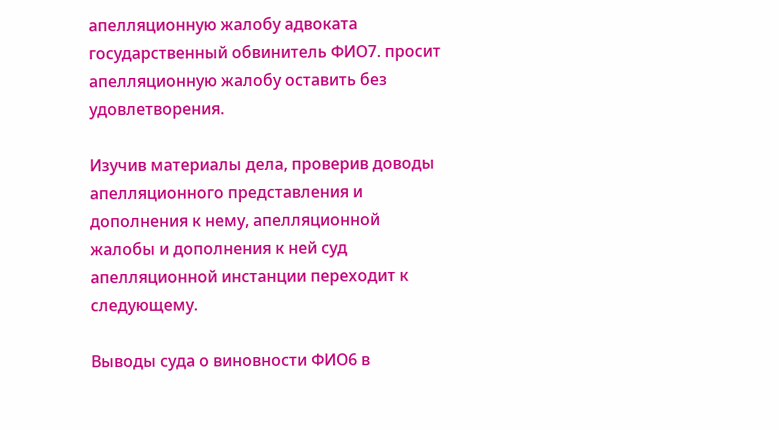апелляционную жалобу адвоката государственный обвинитель ФИО7. просит апелляционную жалобу оставить без удовлетворения.

Изучив материалы дела, проверив доводы апелляционного представления и дополнения к нему, апелляционной жалобы и дополнения к ней суд апелляционной инстанции переходит к следующему.

Выводы суда о виновности ФИО6 в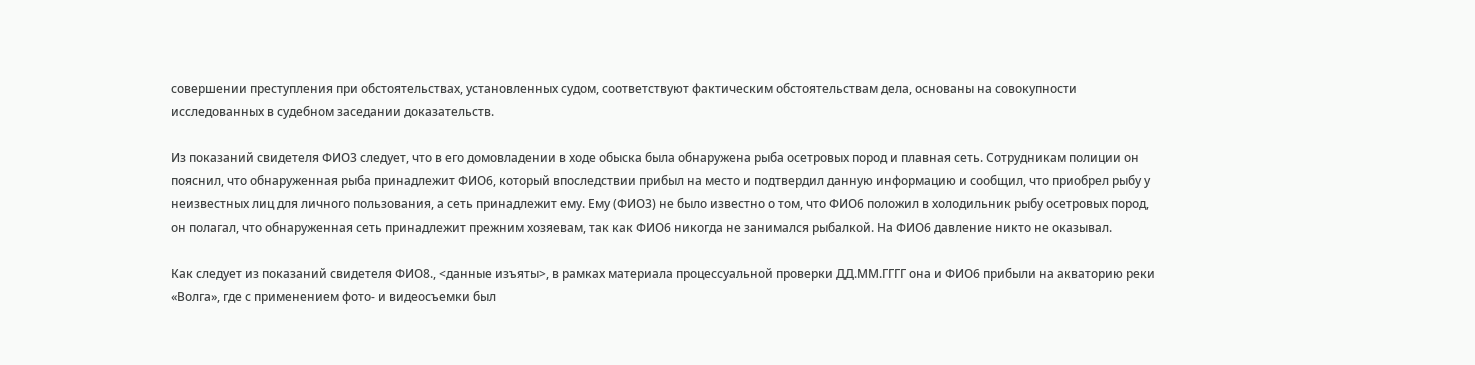совершении преступления при обстоятельствах, установленных судом, соответствуют фактическим обстоятельствам дела, основаны на совокупности исследованных в судебном заседании доказательств.

Из показаний свидетеля ФИО3 следует, что в его домовладении в ходе обыска была обнаружена рыба осетровых пород и плавная сеть. Сотрудникам полиции он пояснил, что обнаруженная рыба принадлежит ФИО6, который впоследствии прибыл на место и подтвердил данную информацию и сообщил, что приобрел рыбу у неизвестных лиц для личного пользования, а сеть принадлежит ему. Ему (ФИО3) не было известно о том, что ФИО6 положил в холодильник рыбу осетровых пород, он полагал, что обнаруженная сеть принадлежит прежним хозяевам, так как ФИО6 никогда не занимался рыбалкой. На ФИО6 давление никто не оказывал.

Как следует из показаний свидетеля ФИО8., <данные изъяты>, в рамках материала процессуальной проверки ДД.ММ.ГГГГ она и ФИО6 прибыли на акваторию реки «Волга», где с применением фото- и видеосъемки был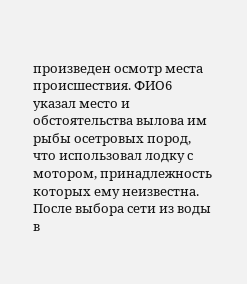произведен осмотр места происшествия. ФИО6 указал место и обстоятельства вылова им рыбы осетровых пород, что использовал лодку с мотором, принадлежность которых ему неизвестна. После выбора сети из воды в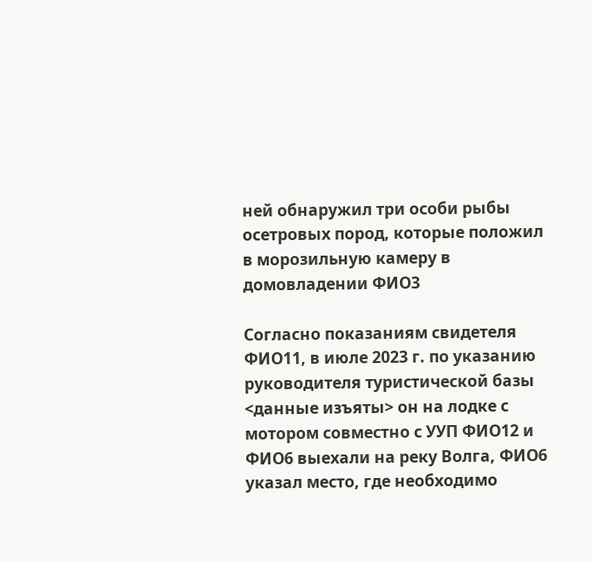ней обнаружил три особи рыбы осетровых пород, которые положил в морозильную камеру в домовладении ФИО3

Согласно показаниям свидетеля ФИО11, в июле 2023 г. по указанию руководителя туристической базы <данные изъяты> он на лодке с мотором совместно с УУП ФИО12 и ФИО6 выехали на реку Волга, ФИО6 указал место, где необходимо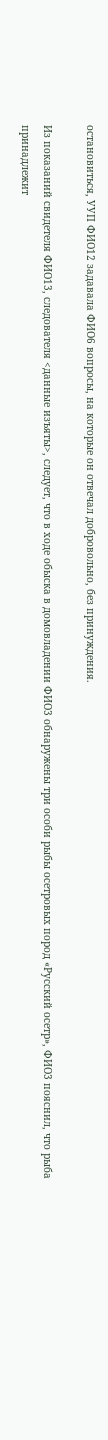остановиться, УУП ФИО12 задавала ФИО6 вопросы, на которые он отвечал добровольно, без принуждения.

Из показаний свидетеля ФИО13, следователя <данные изъяты>, следует, что в ходе обыска в домовладении ФИО3 обнаружены три особи рыбы осетровых пород «Русский осетр», ФИО3 пояснил, что рыба принадлежит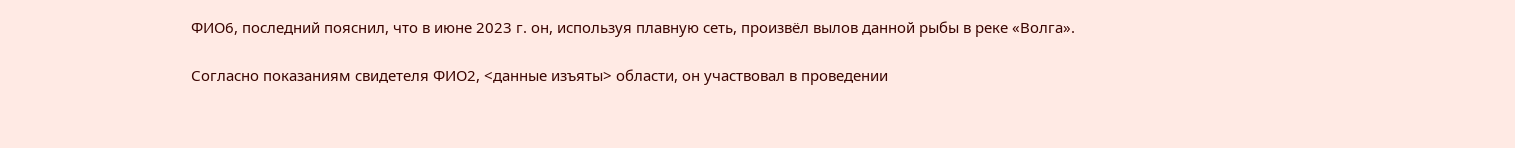ФИО6, последний пояснил, что в июне 2023 г. он, используя плавную сеть, произвёл вылов данной рыбы в реке «Волга».

Согласно показаниям свидетеля ФИО2, <данные изъяты> области, он участвовал в проведении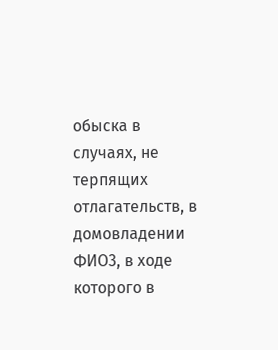обыска в случаях, не терпящих отлагательств, в домовладении ФИО3, в ходе которого в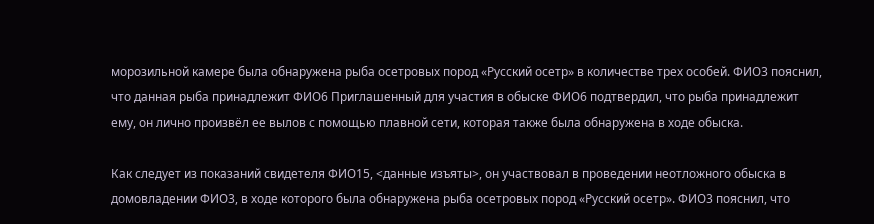морозильной камере была обнаружена рыба осетровых пород «Русский осетр» в количестве трех особей. ФИО3 пояснил, что данная рыба принадлежит ФИО6 Приглашенный для участия в обыске ФИО6 подтвердил, что рыба принадлежит ему, он лично произвёл ее вылов с помощью плавной сети, которая также была обнаружена в ходе обыска.

Как следует из показаний свидетеля ФИО15, <данные изъяты>, он участвовал в проведении неотложного обыска в домовладении ФИО3, в ходе которого была обнаружена рыба осетровых пород «Русский осетр». ФИО3 пояснил, что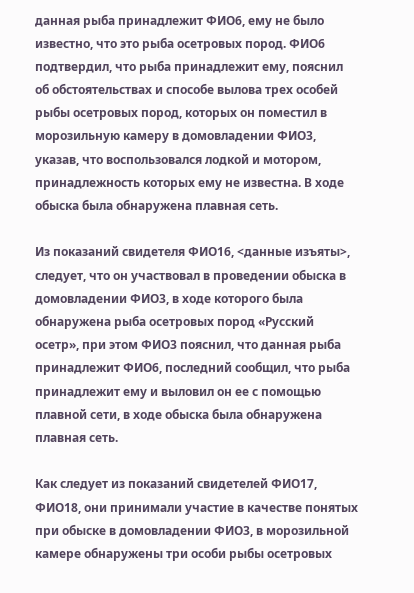данная рыба принадлежит ФИО6, ему не было известно, что это рыба осетровых пород. ФИО6 подтвердил, что рыба принадлежит ему, пояснил об обстоятельствах и способе вылова трех особей рыбы осетровых пород, которых он поместил в морозильную камеру в домовладении ФИО3, указав, что воспользовался лодкой и мотором, принадлежность которых ему не известна. В ходе обыска была обнаружена плавная сеть.

Из показаний свидетеля ФИО16, <данные изъяты>, следует, что он участвовал в проведении обыска в домовладении ФИО3, в ходе которого была обнаружена рыба осетровых пород «Русский осетр», при этом ФИО3 пояснил, что данная рыба принадлежит ФИО6, последний сообщил, что рыба принадлежит ему и выловил он ее с помощью плавной сети, в ходе обыска была обнаружена плавная сеть.

Как следует из показаний свидетелей ФИО17, ФИО18, они принимали участие в качестве понятых при обыске в домовладении ФИО3, в морозильной камере обнаружены три особи рыбы осетровых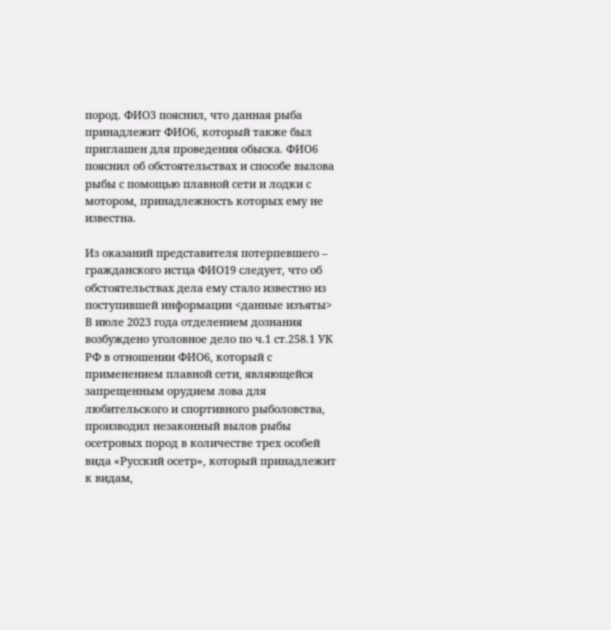пород. ФИО3 пояснил, что данная рыба принадлежит ФИО6, который также был приглашен для проведения обыска. ФИО6 пояснил об обстоятельствах и способе вылова рыбы с помощью плавной сети и лодки с мотором, принадлежность которых ему не известна.

Из оказаний представителя потерпевшего – гражданского истца ФИО19 следует, что об обстоятельствах дела ему стало известно из поступившей информации <данные изъяты> В июле 2023 года отделением дознания возбуждено уголовное дело по ч.1 ст.258.1 УК РФ в отношении ФИО6, который с применением плавной сети, являющейся запрещенным орудием лова для любительского и спортивного рыболовства, производил незаконный вылов рыбы осетровых пород в количестве трех особей вида «Русский осетр», который принадлежит к видам,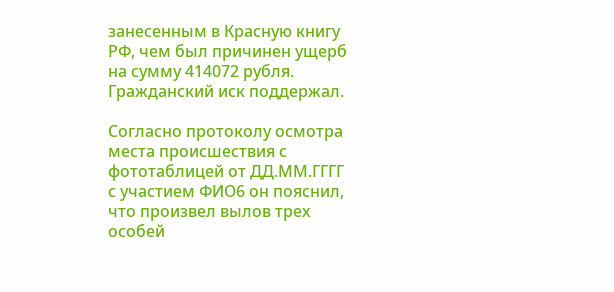занесенным в Красную книгу РФ, чем был причинен ущерб на сумму 414072 рубля. Гражданский иск поддержал.

Согласно протоколу осмотра места происшествия с фототаблицей от ДД.ММ.ГГГГ с участием ФИО6 он пояснил, что произвел вылов трех особей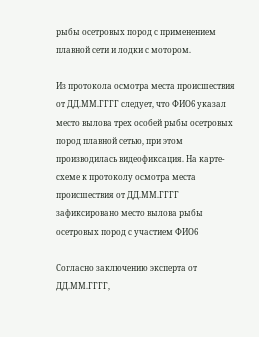рыбы осетровых пород с применением плавной сети и лодки с мотором.

Из протокола осмотра места происшествия от ДД.ММ.ГГГГ следует, что ФИО6 указал место вылова трех особей рыбы осетровых пород плавной сетью, при этом производилась видеофиксация. На карте-схеме к протоколу осмотра места происшествия от ДД.ММ.ГГГГ зафиксировано место вылова рыбы осетровых пород с участием ФИО6

Согласно заключению эксперта от ДД.ММ.ГГГГ,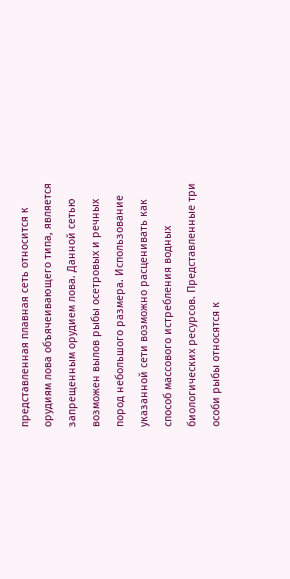представленная плавная сеть относится к орудиям лова объячеивающего типа, является запрещенным орудием лова. Данной сетью возможен вылов рыбы осетровых и речных пород небольшого размера. Использование указанной сети возможно расценивать как способ массового истребления водных биологических ресурсов. Представленные три особи рыбы относятся к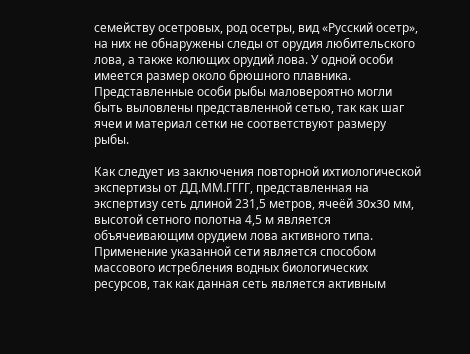семейству осетровых, род осетры, вид «Русский осетр», на них не обнаружены следы от орудия любительского лова, а также колющих орудий лова. У одной особи имеется размер около брюшного плавника. Представленные особи рыбы маловероятно могли быть выловлены представленной сетью, так как шаг ячеи и материал сетки не соответствуют размеру рыбы.

Как следует из заключения повторной ихтиологической экспертизы от ДД.ММ.ГГГГ, представленная на экспертизу сеть длиной 231,5 метров, ячеёй 30x30 мм, высотой сетного полотна 4,5 м является объячеивающим орудием лова активного типа. Применение указанной сети является способом массового истребления водных биологических ресурсов, так как данная сеть является активным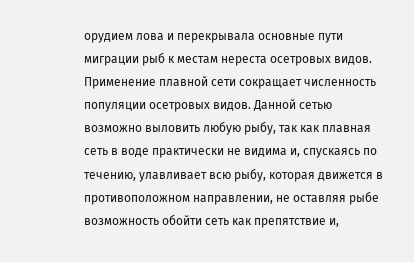орудием лова и перекрывала основные пути миграции рыб к местам нереста осетровых видов. Применение плавной сети сокращает численность популяции осетровых видов. Данной сетью возможно выловить любую рыбу, так как плавная сеть в воде практически не видима и, спускаясь по течению, улавливает всю рыбу, которая движется в противоположном направлении, не оставляя рыбе возможность обойти сеть как препятствие и,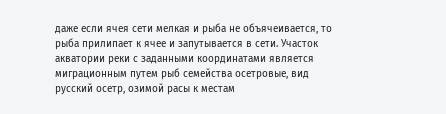даже если ячея сети мелкая и рыба не объячеивается, то рыба прилипает к ячее и запутывается в сети. Участок акватории реки с заданными координатами является миграционным путем рыб семейства осетровые, вид русский осетр, озимой расы к местам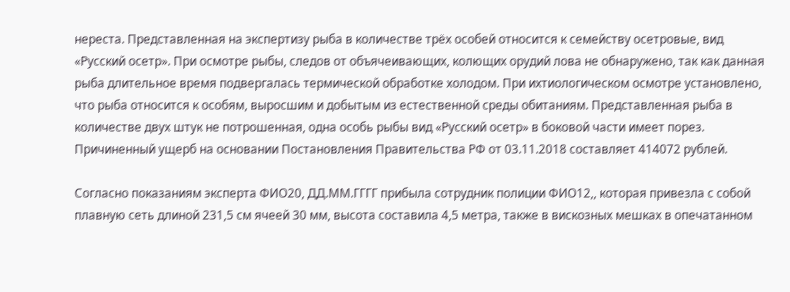нереста. Представленная на экспертизу рыба в количестве трёх особей относится к семейству осетровые, вид «Русский осетр». При осмотре рыбы, следов от объячеивающих, колющих орудий лова не обнаружено, так как данная рыба длительное время подвергалась термической обработке холодом. При ихтиологическом осмотре установлено, что рыба относится к особям, выросшим и добытым из естественной среды обитаниям. Представленная рыба в количестве двух штук не потрошенная, одна особь рыбы вид «Русский осетр» в боковой части имеет порез. Причиненный ущерб на основании Постановления Правительства РФ от 03.11.2018 составляет 414072 рублей.

Согласно показаниям эксперта ФИО20, ДД.ММ.ГГГГ прибыла сотрудник полиции ФИО12,, которая привезла с собой плавную сеть длиной 231,5 см ячеей 30 мм, высота составила 4,5 метра, также в вискозных мешках в опечатанном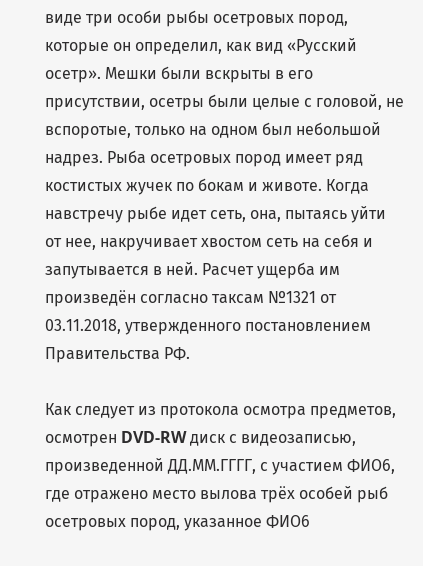виде три особи рыбы осетровых пород, которые он определил, как вид «Русский осетр». Мешки были вскрыты в его присутствии, осетры были целые с головой, не вспоротые, только на одном был небольшой надрез. Рыба осетровых пород имеет ряд костистых жучек по бокам и животе. Когда навстречу рыбе идет сеть, она, пытаясь уйти от нее, накручивает хвостом сеть на себя и запутывается в ней. Расчет ущерба им произведён согласно таксам №1321 от 03.11.2018, утвержденного постановлением Правительства РФ.

Как следует из протокола осмотра предметов, осмотрен DVD-RW диск с видеозаписью, произведенной ДД.ММ.ГГГГ, с участием ФИО6, где отражено место вылова трёх особей рыб осетровых пород, указанное ФИО6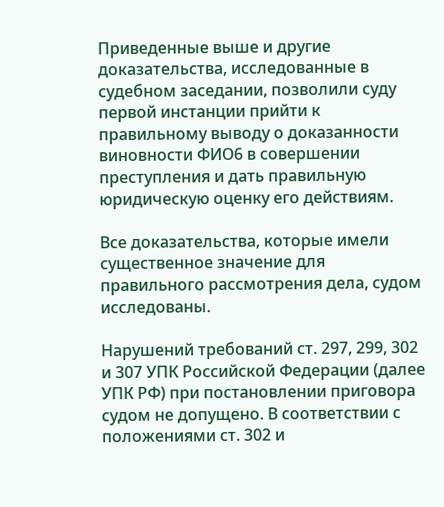Приведенные выше и другие доказательства, исследованные в судебном заседании, позволили суду первой инстанции прийти к правильному выводу о доказанности виновности ФИО6 в совершении преступления и дать правильную юридическую оценку его действиям.

Все доказательства, которые имели существенное значение для правильного рассмотрения дела, судом исследованы.

Нарушений требований ст. 297, 299, 302 и 307 УПК Российской Федерации (далее УПК РФ) при постановлении приговора судом не допущено. В соответствии с положениями ст. 302 и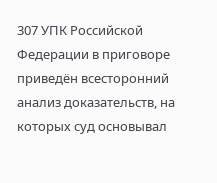307 УПК Российской Федерации в приговоре приведён всесторонний анализ доказательств, на которых суд основывал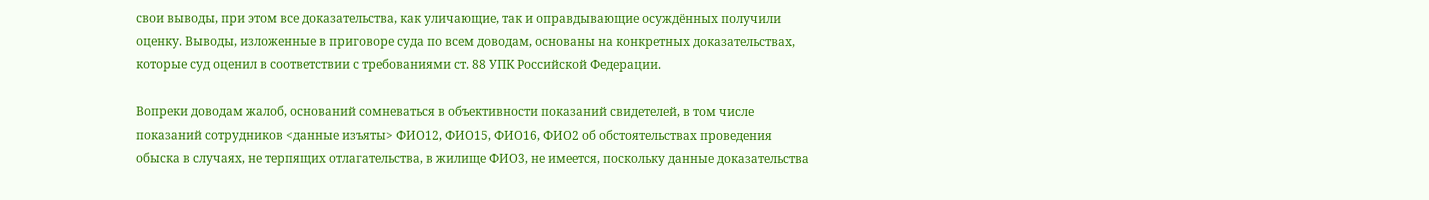свои выводы, при этом все доказательства, как уличающие, так и оправдывающие осуждённых получили оценку. Выводы, изложенные в приговоре суда по всем доводам, основаны на конкретных доказательствах, которые суд оценил в соответствии с требованиями ст. 88 УПК Российской Федерации.

Вопреки доводам жалоб, оснований сомневаться в объективности показаний свидетелей, в том числе показаний сотрудников <данные изъяты> ФИО12, ФИО15, ФИО16, ФИО2 об обстоятельствах проведения обыска в случаях, не терпящих отлагательства, в жилище ФИО3, не имеется, поскольку данные доказательства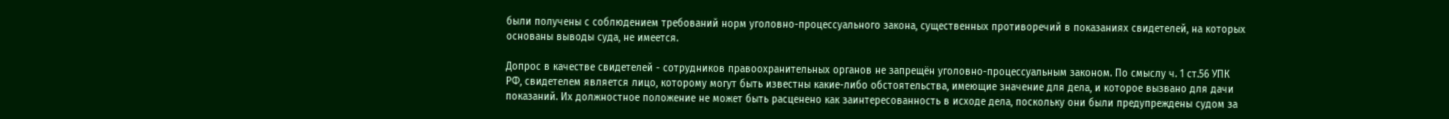были получены с соблюдением требований норм уголовно-процессуального закона, существенных противоречий в показаниях свидетелей, на которых основаны выводы суда, не имеется.

Допрос в качестве свидетелей - сотрудников правоохранительных органов не запрещён уголовно-процессуальным законом. По смыслу ч. 1 ст.56 УПК РФ, свидетелем является лицо, которому могут быть известны какие-либо обстоятельства, имеющие значение для дела, и которое вызвано для дачи показаний. Их должностное положение не может быть расценено как заинтересованность в исходе дела, поскольку они были предупреждены судом за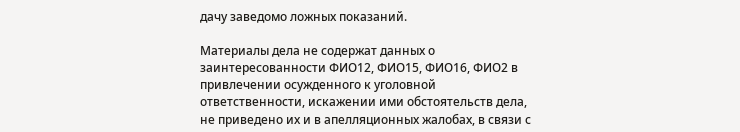дачу заведомо ложных показаний.

Материалы дела не содержат данных о заинтересованности ФИО12, ФИО15, ФИО16, ФИО2 в привлечении осужденного к уголовной ответственности, искажении ими обстоятельств дела, не приведено их и в апелляционных жалобах, в связи с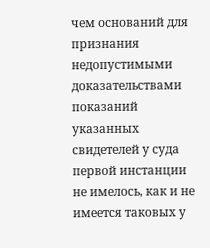чем оснований для признания недопустимыми доказательствами показаний указанных свидетелей у суда первой инстанции не имелось, как и не имеется таковых у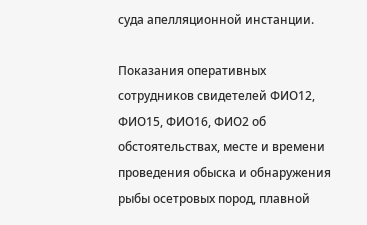суда апелляционной инстанции.

Показания оперативных сотрудников свидетелей ФИО12, ФИО15, ФИО16, ФИО2 об обстоятельствах, месте и времени проведения обыска и обнаружения рыбы осетровых пород, плавной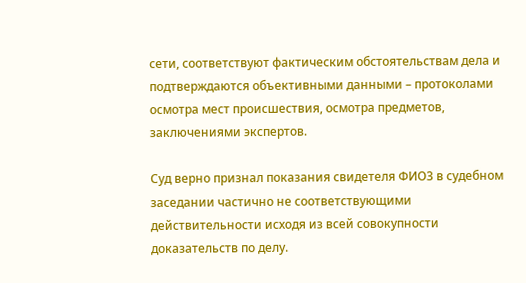сети, соответствуют фактическим обстоятельствам дела и подтверждаются объективными данными – протоколами осмотра мест происшествия, осмотра предметов, заключениями экспертов.

Суд верно признал показания свидетеля ФИО3 в судебном заседании частично не соответствующими действительности исходя из всей совокупности доказательств по делу.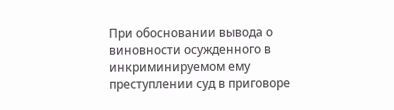При обосновании вывода о виновности осужденного в инкриминируемом ему преступлении суд в приговоре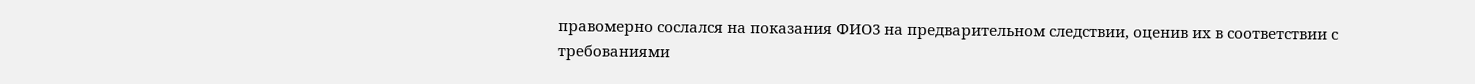правомерно сослался на показания ФИО3 на предварительном следствии, оценив их в соответствии с требованиями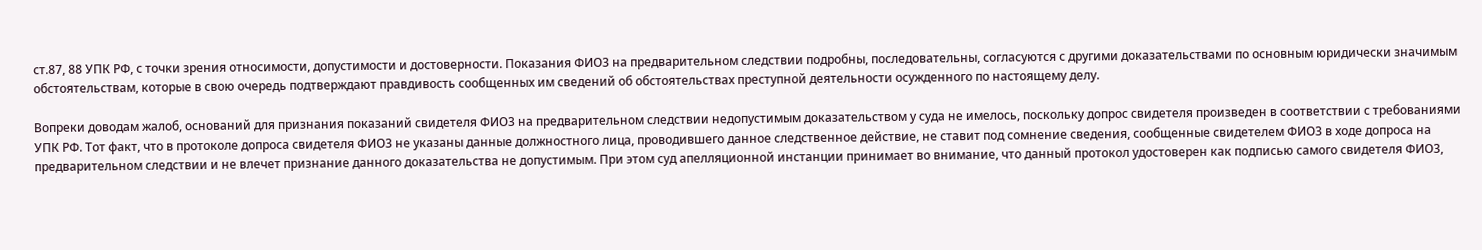ст.87, 88 УПК РФ, с точки зрения относимости, допустимости и достоверности. Показания ФИО3 на предварительном следствии подробны, последовательны, согласуются с другими доказательствами по основным юридически значимым обстоятельствам, которые в свою очередь подтверждают правдивость сообщенных им сведений об обстоятельствах преступной деятельности осужденного по настоящему делу.

Вопреки доводам жалоб, оснований для признания показаний свидетеля ФИО3 на предварительном следствии недопустимым доказательством у суда не имелось, поскольку допрос свидетеля произведен в соответствии с требованиями УПК РФ. Тот факт, что в протоколе допроса свидетеля ФИО3 не указаны данные должностного лица, проводившего данное следственное действие, не ставит под сомнение сведения, сообщенные свидетелем ФИО3 в ходе допроса на предварительном следствии и не влечет признание данного доказательства не допустимым. При этом суд апелляционной инстанции принимает во внимание, что данный протокол удостоверен как подписью самого свидетеля ФИО3,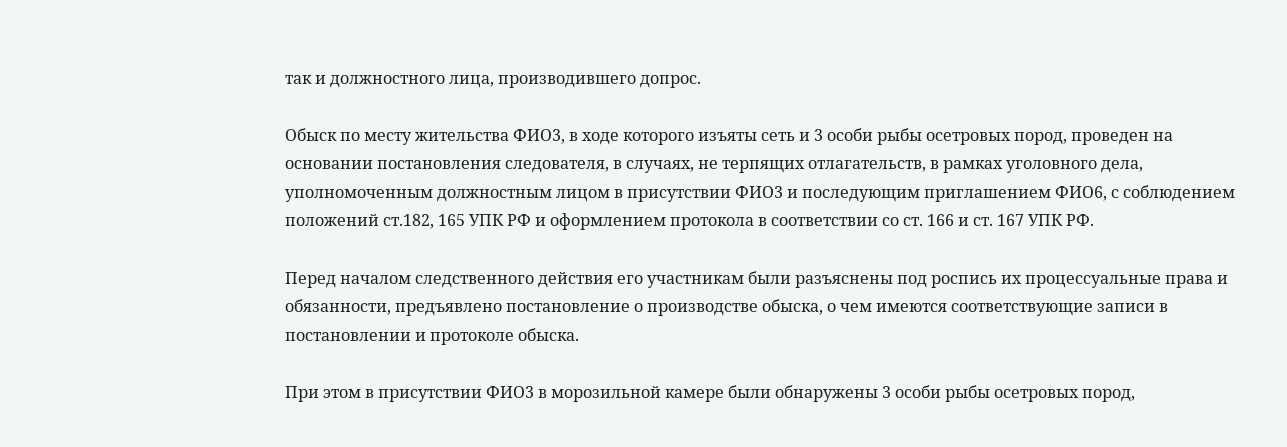так и должностного лица, производившего допрос.

Обыск по месту жительства ФИО3, в ходе которого изъяты сеть и 3 особи рыбы осетровых пород, проведен на основании постановления следователя, в случаях, не терпящих отлагательств, в рамках уголовного дела, уполномоченным должностным лицом в присутствии ФИО3 и последующим приглашением ФИО6, с соблюдением положений ст.182, 165 УПК РФ и оформлением протокола в соответствии со ст. 166 и ст. 167 УПК РФ.

Перед началом следственного действия его участникам были разъяснены под роспись их процессуальные права и обязанности, предъявлено постановление о производстве обыска, о чем имеются соответствующие записи в постановлении и протоколе обыска.

При этом в присутствии ФИО3 в морозильной камере были обнаружены 3 особи рыбы осетровых пород,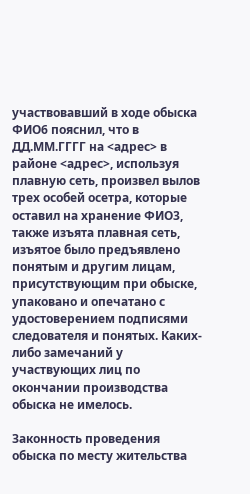участвовавший в ходе обыска ФИО6 пояснил, что в ДД.ММ.ГГГГ на <адрес> в районе <адрес>, используя плавную сеть, произвел вылов трех особей осетра, которые оставил на хранение ФИО3, также изъята плавная сеть, изъятое было предъявлено понятым и другим лицам, присутствующим при обыске, упаковано и опечатано с удостоверением подписями следователя и понятых. Каких-либо замечаний у участвующих лиц по окончании производства обыска не имелось.

Законность проведения обыска по месту жительства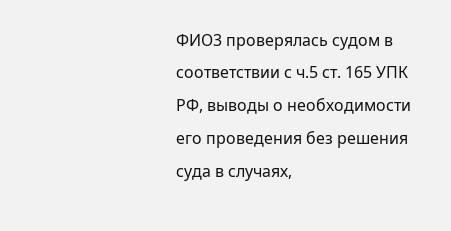ФИО3 проверялась судом в соответствии с ч.5 ст. 165 УПК РФ, выводы о необходимости его проведения без решения суда в случаях,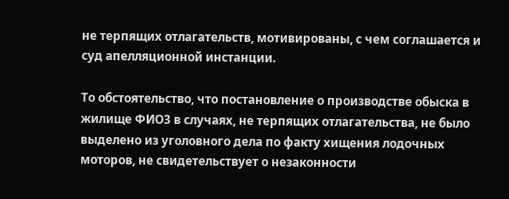не терпящих отлагательств, мотивированы, с чем соглашается и суд апелляционной инстанции.

То обстоятельство, что постановление о производстве обыска в жилище ФИО3 в случаях, не терпящих отлагательства, не было выделено из уголовного дела по факту хищения лодочных моторов, не свидетельствует о незаконности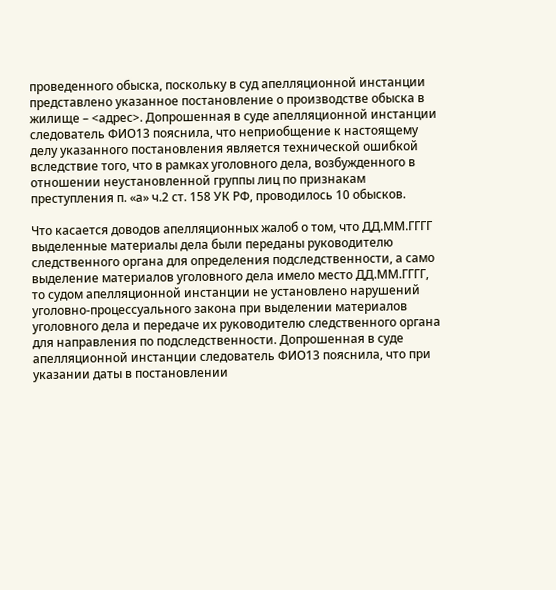проведенного обыска, поскольку в суд апелляционной инстанции представлено указанное постановление о производстве обыска в жилище – <адрес>. Допрошенная в суде апелляционной инстанции следователь ФИО13 пояснила, что неприобщение к настоящему делу указанного постановления является технической ошибкой вследствие того, что в рамках уголовного дела, возбужденного в отношении неустановленной группы лиц по признакам преступления п. «а» ч.2 ст. 158 УК РФ, проводилось 10 обысков.

Что касается доводов апелляционных жалоб о том, что ДД.ММ.ГГГГ выделенные материалы дела были переданы руководителю следственного органа для определения подследственности, а само выделение материалов уголовного дела имело место ДД.ММ.ГГГГ, то судом апелляционной инстанции не установлено нарушений уголовно-процессуального закона при выделении материалов уголовного дела и передаче их руководителю следственного органа для направления по подследственности. Допрошенная в суде апелляционной инстанции следователь ФИО13 пояснила, что при указании даты в постановлении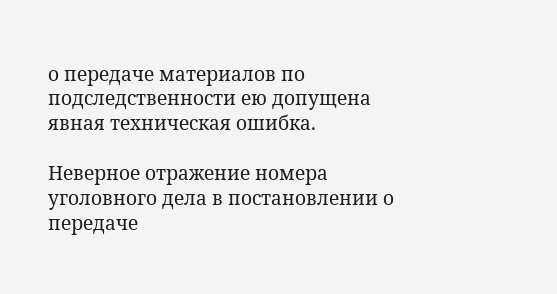о передаче материалов по подследственности ею допущена явная техническая ошибка.

Неверное отражение номера уголовного дела в постановлении о передаче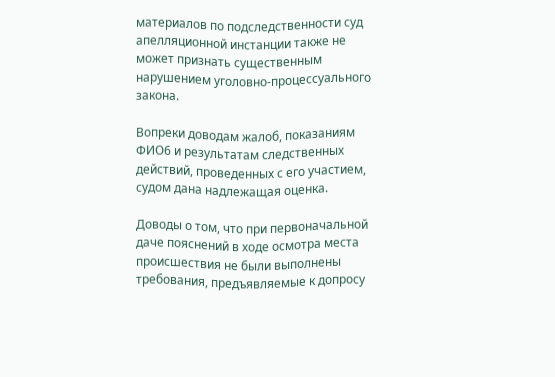материалов по подследственности суд апелляционной инстанции также не может признать существенным нарушением уголовно-процессуального закона.

Вопреки доводам жалоб, показаниям ФИО6 и результатам следственных действий, проведенных с его участием, судом дана надлежащая оценка.

Доводы о том, что при первоначальной даче пояснений в ходе осмотра места происшествия не были выполнены требования, предъявляемые к допросу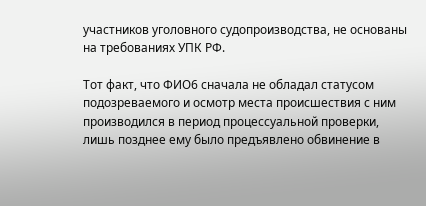участников уголовного судопроизводства, не основаны на требованиях УПК РФ.

Тот факт, что ФИО6 сначала не обладал статусом подозреваемого и осмотр места происшествия с ним производился в период процессуальной проверки, лишь позднее ему было предъявлено обвинение в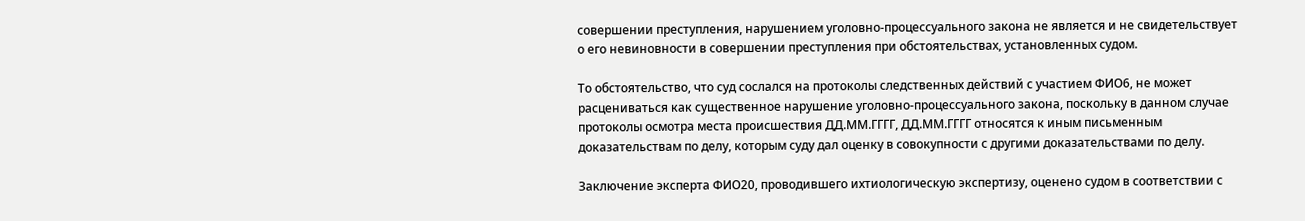совершении преступления, нарушением уголовно-процессуального закона не является и не свидетельствует о его невиновности в совершении преступления при обстоятельствах, установленных судом.

То обстоятельство, что суд сослался на протоколы следственных действий с участием ФИО6, не может расцениваться как существенное нарушение уголовно-процессуального закона, поскольку в данном случае протоколы осмотра места происшествия ДД.ММ.ГГГГ, ДД.ММ.ГГГГ относятся к иным письменным доказательствам по делу, которым суду дал оценку в совокупности с другими доказательствами по делу.

Заключение эксперта ФИО20, проводившего ихтиологическую экспертизу, оценено судом в соответствии с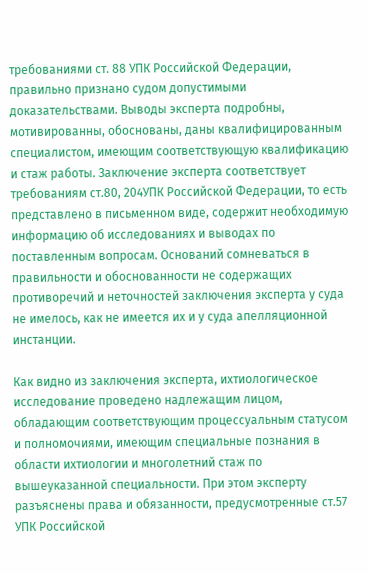требованиями ст. 88 УПК Российской Федерации, правильно признано судом допустимыми доказательствами. Выводы эксперта подробны, мотивированны, обоснованы, даны квалифицированным специалистом, имеющим соответствующую квалификацию и стаж работы. Заключение эксперта соответствует требованиям ст.80, 204УПК Российской Федерации, то есть представлено в письменном виде, содержит необходимую информацию об исследованиях и выводах по поставленным вопросам. Оснований сомневаться в правильности и обоснованности не содержащих противоречий и неточностей заключения эксперта у суда не имелось, как не имеется их и у суда апелляционной инстанции.

Как видно из заключения эксперта, ихтиологическое исследование проведено надлежащим лицом, обладающим соответствующим процессуальным статусом и полномочиями, имеющим специальные познания в области ихтиологии и многолетний стаж по вышеуказанной специальности. При этом эксперту разъяснены права и обязанности, предусмотренные ст.57 УПК Российской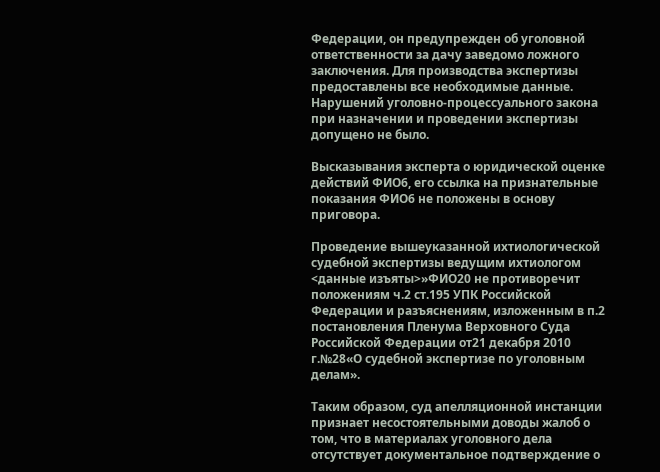Федерации, он предупрежден об уголовной ответственности за дачу заведомо ложного заключения. Для производства экспертизы предоставлены все необходимые данные. Нарушений уголовно-процессуального закона при назначении и проведении экспертизы допущено не было.

Высказывания эксперта о юридической оценке действий ФИО6, его ссылка на признательные показания ФИО6 не положены в основу приговора.

Проведение вышеуказанной ихтиологической судебной экспертизы ведущим ихтиологом <данные изъяты>»ФИО20 не противоречит положениям ч.2 ст.195 УПК Российской Федерации и разъяснениям, изложенным в п.2 постановления Пленума Верховного Суда Российской Федерации от21 декабря 2010 г.№28«О судебной экспертизе по уголовным делам».

Таким образом, суд апелляционной инстанции признает несостоятельными доводы жалоб о том, что в материалах уголовного дела отсутствует документальное подтверждение о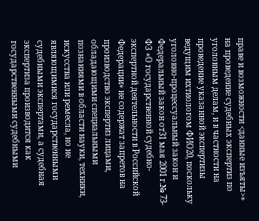праве и возможности <данные изъяты>» на проведение судебных экспертиз по уголовным делам, и в частности на проведение указанной экспертизы ведущим ихтиологом ФИО20, поскольку уголовно-процессуальный закон и Федеральный закон от31 мая 2001 г.№ 73-ФЗ «О государственной судебно-экспертной деятельности в Российской Федерации» не содержат запретов на производство экспертиз лицами, обладающими специальными познаниями в области науки, техники, искусства или ремесла, но не являющимися государственными судебными экспертами, а судебная экспертиза производится как государственными судебными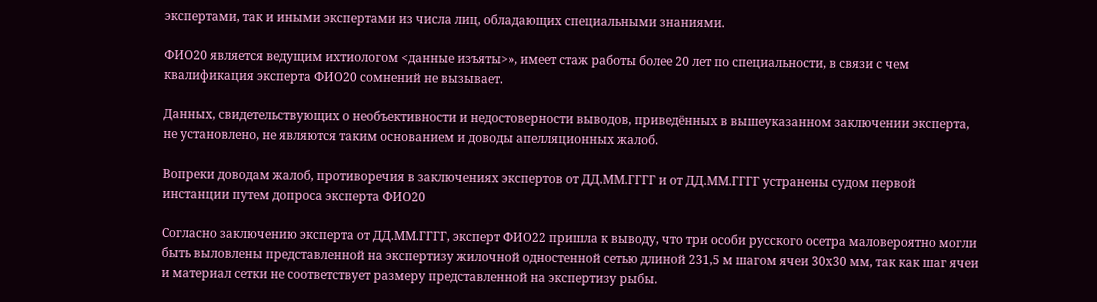экспертами, так и иными экспертами из числа лиц, обладающих специальными знаниями.

ФИО20 является ведущим ихтиологом <данные изъяты>», имеет стаж работы более 20 лет по специальности, в связи с чем квалификация эксперта ФИО20 сомнений не вызывает.

Данных, свидетельствующих о необъективности и недостоверности выводов, приведённых в вышеуказанном заключении эксперта, не установлено, не являются таким основанием и доводы апелляционных жалоб.

Вопреки доводам жалоб, противоречия в заключениях экспертов от ДД.ММ.ГГГГ и от ДД.ММ.ГГГГ устранены судом первой инстанции путем допроса эксперта ФИО20

Согласно заключению эксперта от ДД.ММ.ГГГГ, эксперт ФИО22 пришла к выводу, что три особи русского осетра маловероятно могли быть выловлены представленной на экспертизу жилочной одностенной сетью длиной 231,5 м шагом ячеи 30х30 мм, так как шаг ячеи и материал сетки не соответствует размеру представленной на экспертизу рыбы.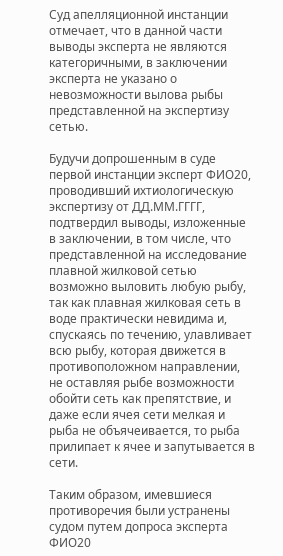Суд апелляционной инстанции отмечает, что в данной части выводы эксперта не являются категоричными, в заключении эксперта не указано о невозможности вылова рыбы представленной на экспертизу сетью.

Будучи допрошенным в суде первой инстанции эксперт ФИО20, проводивший ихтиологическую экспертизу от ДД.ММ.ГГГГ, подтвердил выводы, изложенные в заключении, в том числе, что представленной на исследование плавной жилковой сетью возможно выловить любую рыбу, так как плавная жилковая сеть в воде практически невидима и, спускаясь по течению, улавливает всю рыбу, которая движется в противоположном направлении, не оставляя рыбе возможности обойти сеть как препятствие, и даже если ячея сети мелкая и рыба не объячеивается, то рыба прилипает к ячее и запутывается в сети.

Таким образом, имевшиеся противоречия были устранены судом путем допроса эксперта ФИО20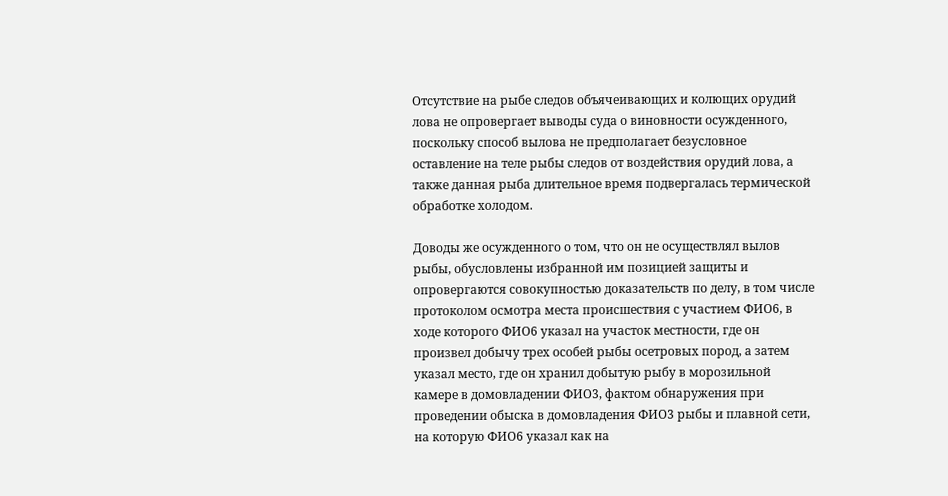Отсутствие на рыбе следов объячеивающих и колющих орудий лова не опровергает выводы суда о виновности осужденного, поскольку способ вылова не предполагает безусловное оставление на теле рыбы следов от воздействия орудий лова, а также данная рыба длительное время подвергалась термической обработке холодом.

Доводы же осужденного о том, что он не осуществлял вылов рыбы, обусловлены избранной им позицией защиты и опровергаются совокупностью доказательств по делу, в том числе протоколом осмотра места происшествия с участием ФИО6, в ходе которого ФИО6 указал на участок местности, где он произвел добычу трех особей рыбы осетровых пород, а затем указал место, где он хранил добытую рыбу в морозильной камере в домовладении ФИО3, фактом обнаружения при проведении обыска в домовладения ФИО3 рыбы и плавной сети, на которую ФИО6 указал как на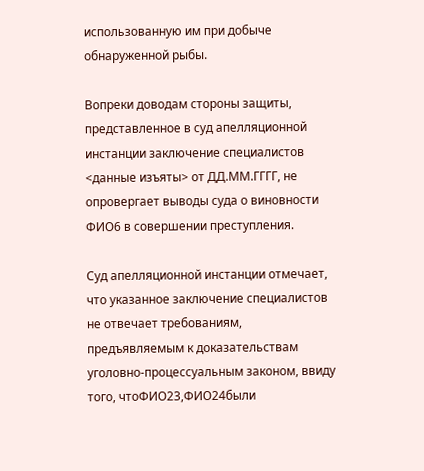использованную им при добыче обнаруженной рыбы.

Вопреки доводам стороны защиты, представленное в суд апелляционной инстанции заключение специалистов <данные изъяты> от ДД.ММ.ГГГГ, не опровергает выводы суда о виновности ФИО6 в совершении преступления.

Суд апелляционной инстанции отмечает, что указанное заключение специалистов не отвечает требованиям, предъявляемым к доказательствам уголовно-процессуальным законом, ввиду того, чтоФИО23,ФИО24были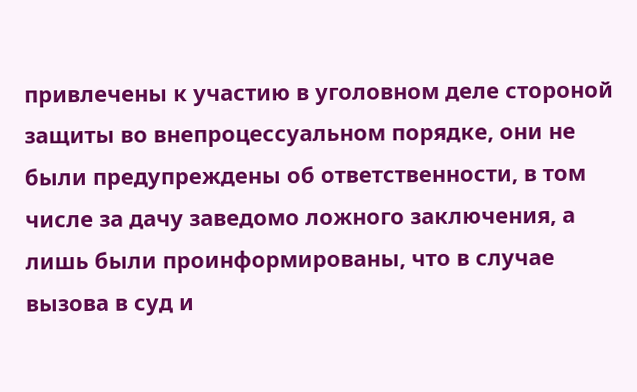привлечены к участию в уголовном деле стороной защиты во внепроцессуальном порядке, они не были предупреждены об ответственности, в том числе за дачу заведомо ложного заключения, а лишь были проинформированы, что в случае вызова в суд и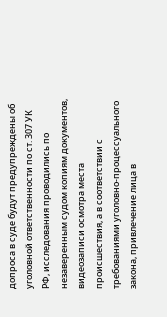допроса в суде будут предупреждены об уголовной ответственности по ст. 307 УК РФ, исследования проводились по незаверенным судом копиям документов, видеозаписи осмотра места происшествия, а в соответствии с требованиями уголовно-процессуального закона, привлечение лица в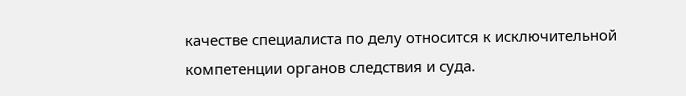качестве специалиста по делу относится к исключительной компетенции органов следствия и суда.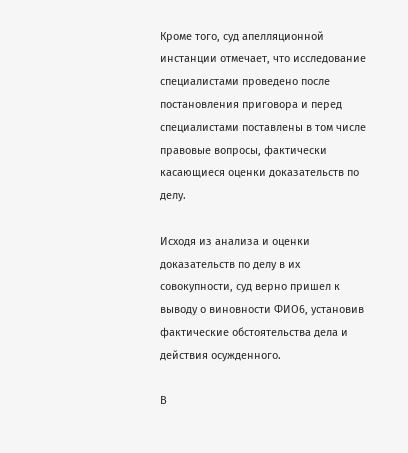Кроме того, суд апелляционной инстанции отмечает, что исследование специалистами проведено после постановления приговора и перед специалистами поставлены в том числе правовые вопросы, фактически касающиеся оценки доказательств по делу.

Исходя из анализа и оценки доказательств по делу в их совокупности, суд верно пришел к выводу о виновности ФИО6, установив фактические обстоятельства дела и действия осужденного.

В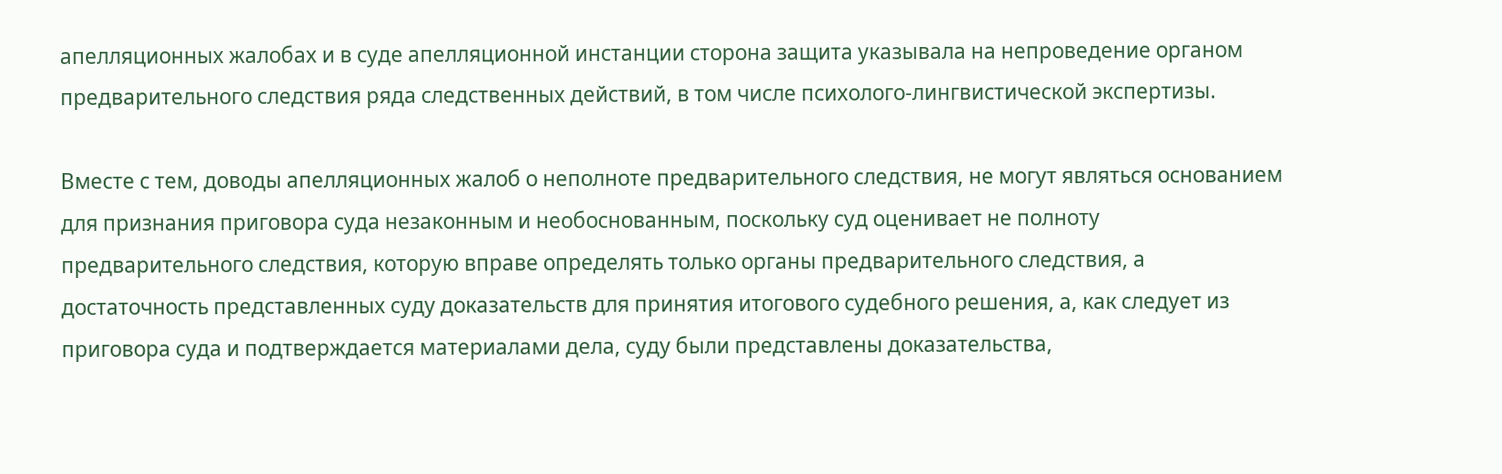апелляционных жалобах и в суде апелляционной инстанции сторона защита указывала на непроведение органом предварительного следствия ряда следственных действий, в том числе психолого-лингвистической экспертизы.

Вместе с тем, доводы апелляционных жалоб о неполноте предварительного следствия, не могут являться основанием для признания приговора суда незаконным и необоснованным, поскольку суд оценивает не полноту предварительного следствия, которую вправе определять только органы предварительного следствия, а достаточность представленных суду доказательств для принятия итогового судебного решения, а, как следует из приговора суда и подтверждается материалами дела, суду были представлены доказательства,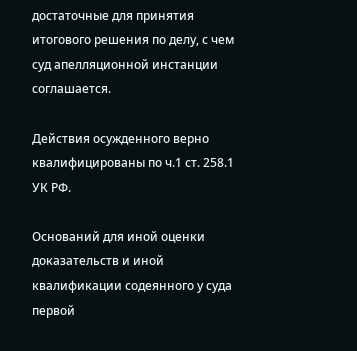достаточные для принятия итогового решения по делу, с чем суд апелляционной инстанции соглашается.

Действия осужденного верно квалифицированы по ч.1 ст. 258.1 УК РФ.

Оснований для иной оценки доказательств и иной квалификации содеянного у суда первой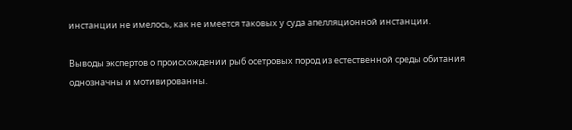инстанции не имелось, как не имеется таковых у суда апелляционной инстанции.

Выводы экспертов о происхождении рыб осетровых пород из естественной среды обитания однозначны и мотивированны.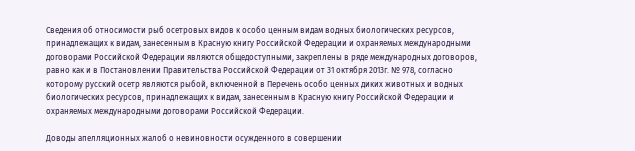Сведения об относимости рыб осетровых видов к особо ценным видам водных биологических ресурсов, принадлежащих к видам, занесенным в Красную книгу Российской Федерации и охраняемых международными договорами Российской Федерации являются общедоступными, закреплены в ряде международных договоров, равно как и в Постановлении Правительства Российской Федерации от 31 октября 2013г. № 978, согласно которому русский осетр являются рыбой, включенной в Перечень особо ценных диких животных и водных биологических ресурсов, принадлежащих к видам, занесенным в Красную книгу Российской Федерации и охраняемых международными договорами Российской Федерации.

Доводы апелляционных жалоб о невиновности осужденного в совершении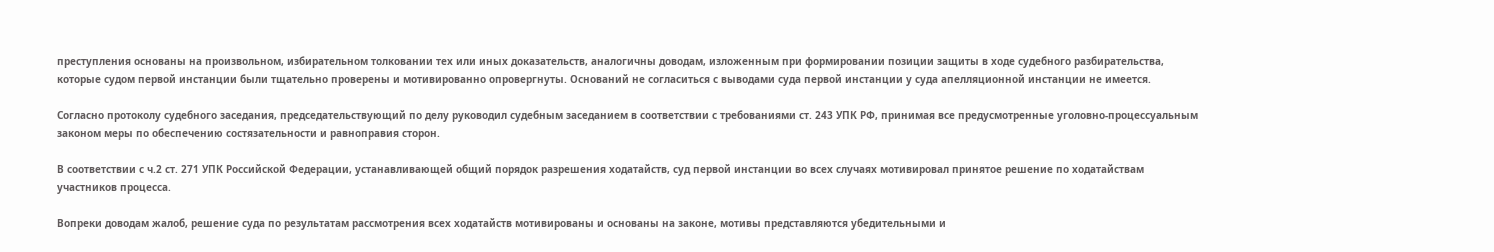преступления основаны на произвольном, избирательном толковании тех или иных доказательств, аналогичны доводам, изложенным при формировании позиции защиты в ходе судебного разбирательства, которые судом первой инстанции были тщательно проверены и мотивированно опровергнуты. Оснований не согласиться с выводами суда первой инстанции у суда апелляционной инстанции не имеется.

Согласно протоколу судебного заседания, председательствующий по делу руководил судебным заседанием в соответствии с требованиями ст. 243 УПК РФ, принимая все предусмотренные уголовно-процессуальным законом меры по обеспечению состязательности и равноправия сторон.

В соответствии с ч.2 ст. 271 УПК Российской Федерации, устанавливающей общий порядок разрешения ходатайств, суд первой инстанции во всех случаях мотивировал принятое решение по ходатайствам участников процесса.

Вопреки доводам жалоб, решение суда по результатам рассмотрения всех ходатайств мотивированы и основаны на законе, мотивы представляются убедительными и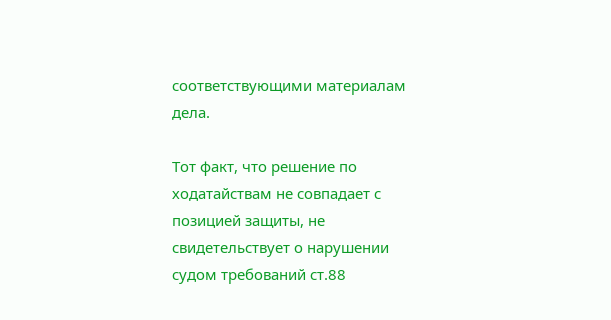соответствующими материалам дела.

Тот факт, что решение по ходатайствам не совпадает с позицией защиты, не свидетельствует о нарушении судом требований ст.88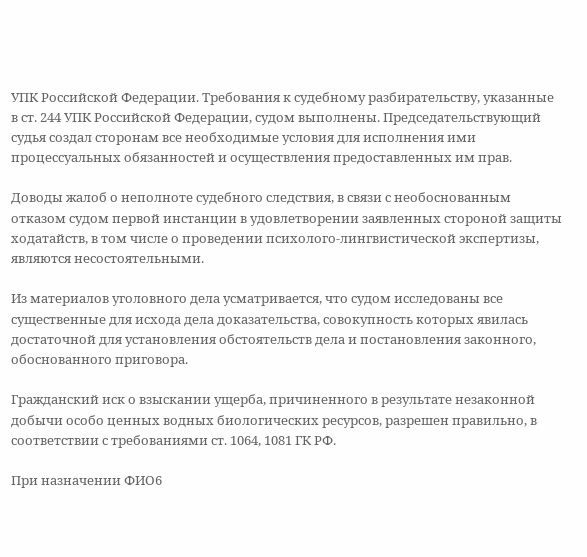УПК Российской Федерации. Требования к судебному разбирательству, указанные в ст. 244 УПК Российской Федерации, судом выполнены. Председательствующий судья создал сторонам все необходимые условия для исполнения ими процессуальных обязанностей и осуществления предоставленных им прав.

Доводы жалоб о неполноте судебного следствия, в связи с необоснованным отказом судом первой инстанции в удовлетворении заявленных стороной защиты ходатайств, в том числе о проведении психолого-лингвистической экспертизы, являются несостоятельными.

Из материалов уголовного дела усматривается, что судом исследованы все существенные для исхода дела доказательства, совокупность которых явилась достаточной для установления обстоятельств дела и постановления законного, обоснованного приговора.

Гражданский иск о взыскании ущерба, причиненного в результате незаконной добычи особо ценных водных биологических ресурсов, разрешен правильно, в соответствии с требованиями ст. 1064, 1081 ГК РФ.

При назначении ФИО6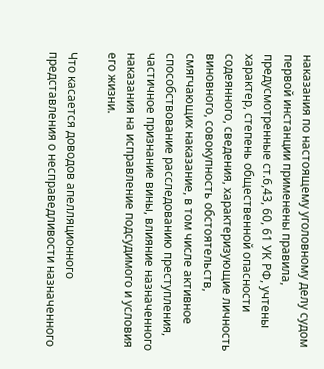наказания по настоящему уголовному делу судом первой инстанции применены правила, предусмотренные ст.6,43, 60, 61 УК РФ, учтены характер, степень общественной опасности содеянного, сведения, характеризующие личность виновного, совокупность обстоятельств, смягчающих наказание, в том числе активное способствование расследованию преступления, частичное признание вины, влияние назначенного наказания на исправление подсудимого и условия его жизни.

Что касается доводов апелляционного представления о несправедливости назначенного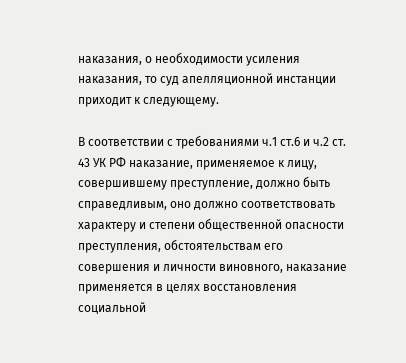наказания, о необходимости усиления наказания, то суд апелляционной инстанции приходит к следующему.

В соответствии с требованиями ч.1 ст.6 и ч.2 ст. 43 УК РФ наказание, применяемое к лицу, совершившему преступление, должно быть справедливым, оно должно соответствовать характеру и степени общественной опасности преступления, обстоятельствам его совершения и личности виновного, наказание применяется в целях восстановления социальной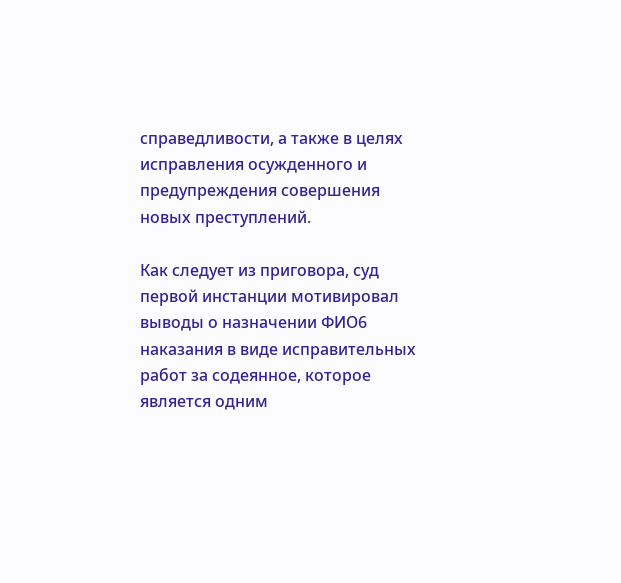справедливости, а также в целях исправления осужденного и предупреждения совершения новых преступлений.

Как следует из приговора, суд первой инстанции мотивировал выводы о назначении ФИО6 наказания в виде исправительных работ за содеянное, которое является одним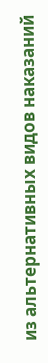из альтернативных видов наказаний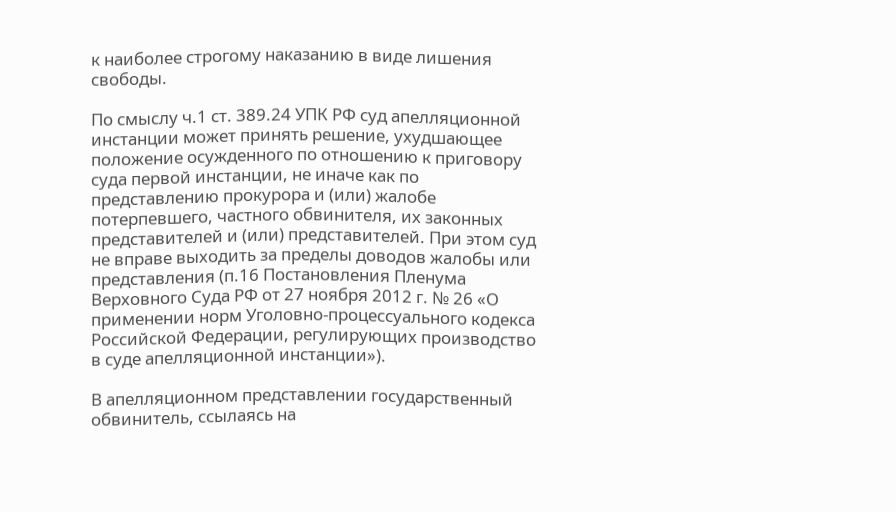к наиболее строгому наказанию в виде лишения свободы.

По смыслу ч.1 ст. 389.24 УПК РФ суд апелляционной инстанции может принять решение, ухудшающее положение осужденного по отношению к приговору суда первой инстанции, не иначе как по представлению прокурора и (или) жалобе потерпевшего, частного обвинителя, их законных представителей и (или) представителей. При этом суд не вправе выходить за пределы доводов жалобы или представления (п.16 Постановления Пленума Верховного Суда РФ от 27 ноября 2012 г. № 26 «О применении норм Уголовно-процессуального кодекса Российской Федерации, регулирующих производство в суде апелляционной инстанции»).

В апелляционном представлении государственный обвинитель, ссылаясь на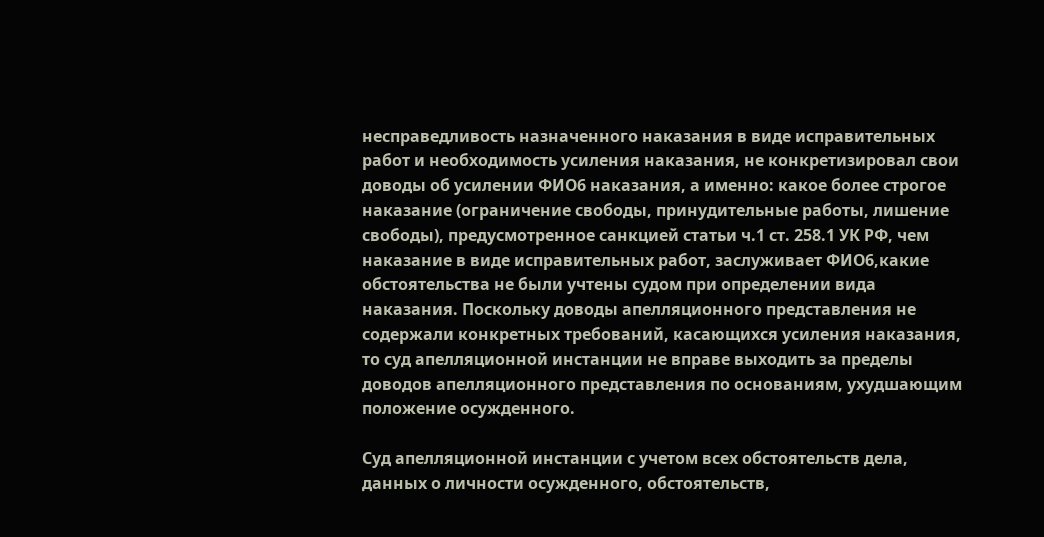несправедливость назначенного наказания в виде исправительных работ и необходимость усиления наказания, не конкретизировал свои доводы об усилении ФИО6 наказания, а именно: какое более строгое наказание (ограничение свободы, принудительные работы, лишение свободы), предусмотренное санкцией статьи ч.1 ст. 258.1 УК РФ, чем наказание в виде исправительных работ, заслуживает ФИО6,какие обстоятельства не были учтены судом при определении вида наказания. Поскольку доводы апелляционного представления не содержали конкретных требований, касающихся усиления наказания, то суд апелляционной инстанции не вправе выходить за пределы доводов апелляционного представления по основаниям, ухудшающим положение осужденного.

Суд апелляционной инстанции с учетом всех обстоятельств дела, данных о личности осужденного, обстоятельств,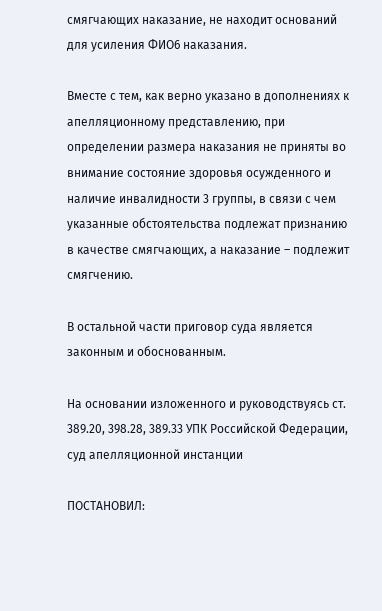смягчающих наказание, не находит оснований для усиления ФИО6 наказания.

Вместе с тем, как верно указано в дополнениях к апелляционному представлению, при определении размера наказания не приняты во внимание состояние здоровья осужденного и наличие инвалидности 3 группы, в связи с чем указанные обстоятельства подлежат признанию в качестве смягчающих, а наказание – подлежит смягчению.

В остальной части приговор суда является законным и обоснованным.

На основании изложенного и руководствуясь ст. 389.20, 398.28, 389.33 УПК Российской Федерации, суд апелляционной инстанции

ПОСТАНОВИЛ: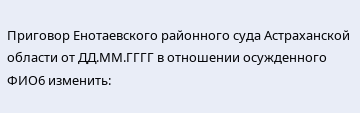Приговор Енотаевского районного суда Астраханской области от ДД.ММ.ГГГГ в отношении осужденного ФИО6 изменить: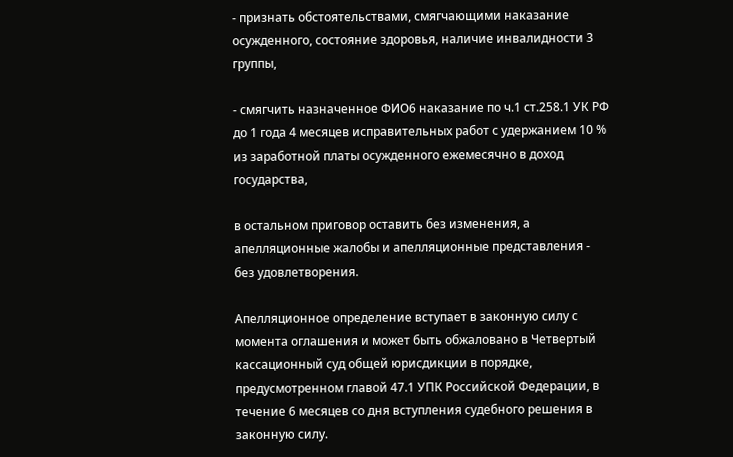- признать обстоятельствами, смягчающими наказание осужденного, состояние здоровья, наличие инвалидности 3 группы,

- смягчить назначенное ФИО6 наказание по ч.1 ст.258.1 УК РФ до 1 года 4 месяцев исправительных работ с удержанием 10 % из заработной платы осужденного ежемесячно в доход государства,

в остальном приговор оставить без изменения, а апелляционные жалобы и апелляционные представления - без удовлетворения.

Апелляционное определение вступает в законную силу с момента оглашения и может быть обжаловано в Четвертый кассационный суд общей юрисдикции в порядке, предусмотренном главой 47.1 УПК Российской Федерации, в течение 6 месяцев со дня вступления судебного решения в законную силу.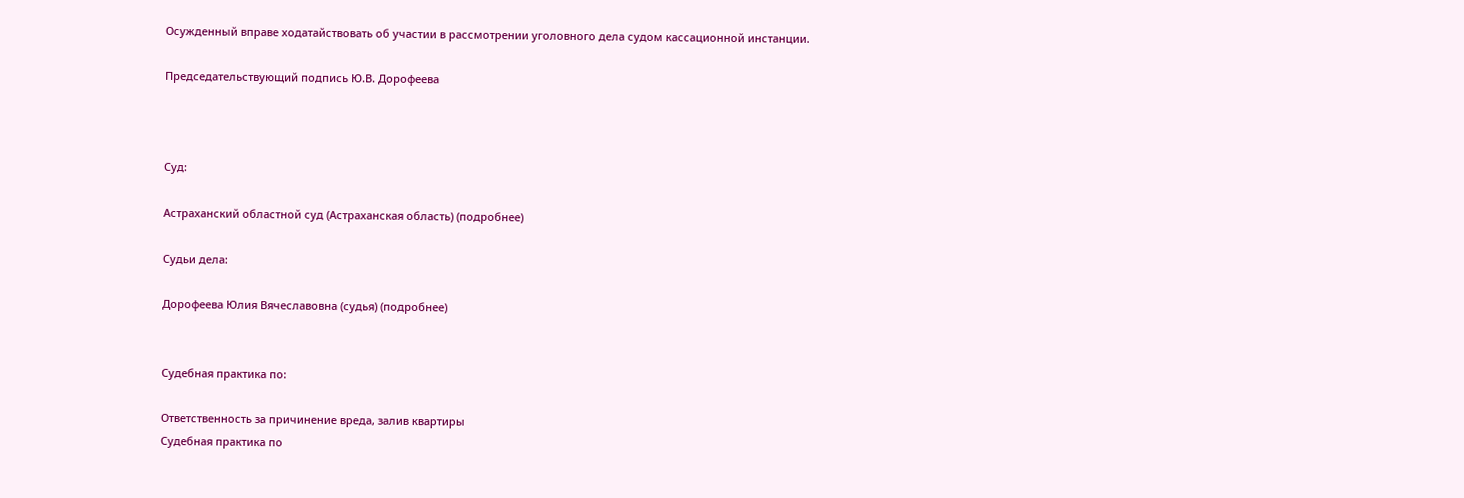Осужденный вправе ходатайствовать об участии в рассмотрении уголовного дела судом кассационной инстанции.

Председательствующий подпись Ю.В. Дорофеева



Суд:

Астраханский областной суд (Астраханская область) (подробнее)

Судьи дела:

Дорофеева Юлия Вячеславовна (судья) (подробнее)


Судебная практика по:

Ответственность за причинение вреда, залив квартиры
Судебная практика по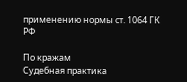применению нормы ст. 1064 ГК РФ

По кражам
Судебная практика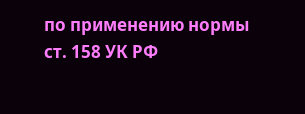по применению нормы ст. 158 УК РФ